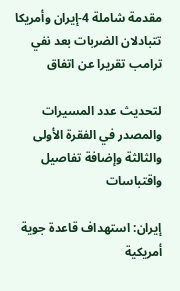مقدمة شاملة 4-إيران وأمريكا تتبادلان الضربات بعد نفي ترامب تقريرا عن اتفاق

لتحديث عدد المسيرات والمصدر في الفقرة الأولى والثالثة وإضافة تفاصيل واقتباسات

إيران: استهداف قاعدة جوية أمريكية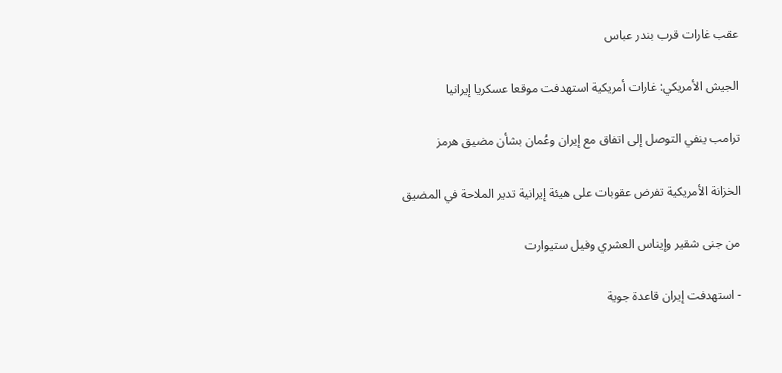عقب غارات قرب بندر عباس

الجيش الأمريكي: غارات أمريكية استهدفت موقعا عسكريا إيرانيا

ترامب ينفي التوصل إلى اتفاق مع إيران وعُمان بشأن مضيق هرمز

الخزانة الأمريكية تفرض عقوبات على هيئة إيرانية تدير الملاحة في المضيق

من جنى شقير وإيناس العشري وفيل ستيوارت

- استهدفت إيران قاعدة جوية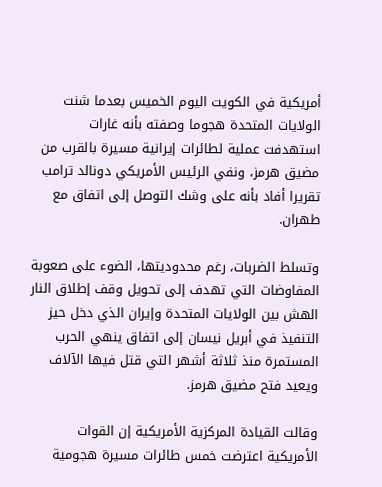أمريكية في الكويت اليوم الخميس بعدما شنت الولايات المتحدة هجوما وصفته بأنه غارات استهدفت عملية لطائرات إيرانية مسيرة بالقرب من مضيق هرمز، ونفي الرئيس الأمريكي دونالد ترامب تقريرا أفاد بأنه على وشك التوصل إلى اتفاق مع طهران.

وتسلط الضربات، رغم محدوديتها، الضوء على صعوبة المفاوضات التي تهدف إلى تحويل وقف إطلاق النار الهش بين الولايات المتحدة وإيران الذي دخل حيز التنفيذ في أبريل نيسان إلى اتفاق ينهي الحرب المستمرة منذ ثلاثة أشهر التي قتل فيها الآلاف ويعيد فتح مضيق هرمز.

وقالت القيادة المركزية الأمريكية إن القوات الأمريكية اعترضت خمس طائرات مسيرة هجومية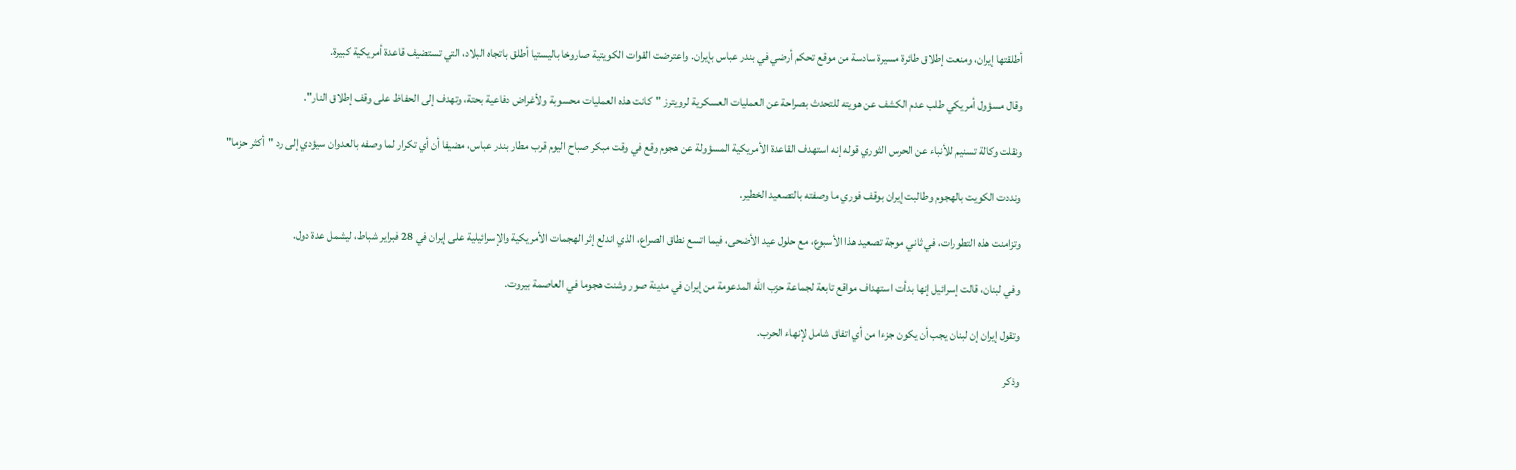أطلقتها إيران، ومنعت إطلاق طائرة مسيرة سادسة من موقع تحكم أرضي في بندر عباس بإيران. واعترضت القوات الكويتية صاروخا باليستيا أطلق باتجاه البلاد، التي تستضيف قاعدة أمريكية كبيرة.

وقال مسؤول أمريكي طلب عدم الكشف عن هويته للتحدث بصراحة عن العمليات العسكرية لرويترز "كانت هذه العمليات محسوبة ولأغراض دفاعية بحتة، وتهدف إلى الحفاظ على وقف إطلاق النار".

ونقلت وكالة تسنيم للأنباء عن الحرس الثوري قوله إنه استهدف القاعدة الأمريكية المسؤولة عن هجوم وقع في وقت مبكر صباح اليوم قرب مطار بندر عباس، مضيفا أن أي تكرار لما وصفه بالعدوان سيؤدي إلى رد "أكثر حزما"

ونددت الكويت بالهجوم وطالبت إيران بوقف فوري ما وصفته بالتصعيد الخطير.

وتزامنت هذه التطورات، في ثاني موجة تصعيد هذا الأسبوع، مع حلول عيد الأضحى، فيما اتسع نطاق الصراع، الذي اندلع إثر الهجمات الأمريكية والإسرائيلية على إيران في 28 فبراير شباط، ليشمل عدة دول.

وفي لبنان، قالت إسرائيل إنها بدأت استهداف مواقع تابعة لجماعة حزب الله المدعومة من إيران في مدينة صور وشنت هجوما في العاصمة بيروت.

وتقول إيران إن لبنان يجب أن يكون جزءا من أي اتفاق شامل لإنهاء الحرب.

وذكر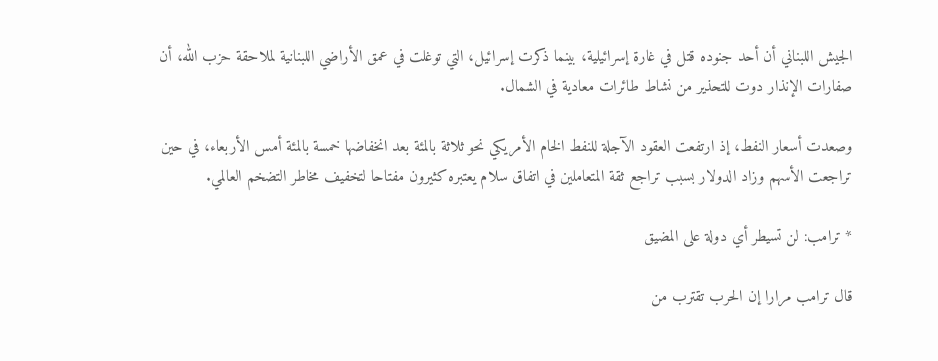الجيش اللبناني أن أحد جنوده قتل في غارة إسرائيلية، بينما ذكرت إسرائيل، التي توغلت في عمق الأراضي اللبنانية لملاحقة حزب الله، أن صفارات الإنذار دوت للتحذير من نشاط طائرات معادية في الشمال.

وصعدت أسعار النفط، إذ ارتفعت العقود الآجلة للنفط الخام الأمريكي نحو ثلاثة بالمئة بعد انخفاضها خمسة بالمئة أمس الأربعاء، في حين تراجعت الأسهم وزاد الدولار بسبب تراجع ثقة المتعاملين في اتفاق سلام يعتبره كثيرون مفتاحا لتخفيف مخاطر التضخم العالمي.

* ترامب: لن تسيطر أي دولة على المضيق

قال ترامب مرارا إن الحرب تقترب من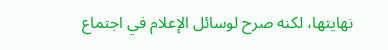نهايتها، لكنه صرح لوسائل الإعلام في اجتماع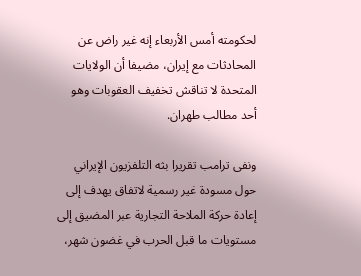لحكومته أمس الأربعاء إنه غير راض عن المحادثات مع إيران، مضيفا أن الولايات المتحدة لا تناقش تخفيف العقوبات وهو أحد مطالب طهران.

ونفى ترامب تقريرا بثه التلفزيون الإيراني حول مسودة غير رسمية لاتفاق يهدف إلى إعادة حركة الملاحة التجارية عبر المضيق إلى مستويات ما قبل الحرب في غضون شهر،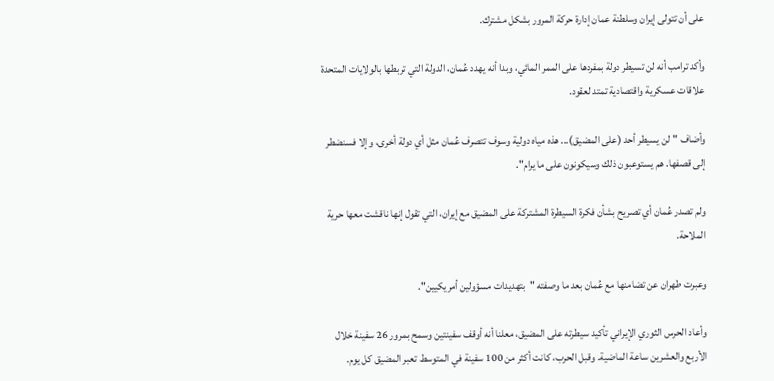على أن تتولى إيران وسلطنة عمان إدارة حركة المرور بشكل مشترك.

وأكد ترامب أنه لن تسيطر دولة بمفردها على الممر المائي، وبدا أنه يهدد عُمان، الدولة التي تربطها بالولايات المتحدة علاقات عسكرية واقتصادية تمتد لعقود.

وأضاف "لن يسيطر أحد (على المضيق)... هذه مياه دولية وسوف تتصرف عُمان مثل أي دولة أخرى، وإلا فسنضطر إلى قصفها. هم يستوعبون ذلك وسيكونون على ما يرام".

ولم تصدر عُمان أي تصريح بشأن فكرة السيطرة المشتركة على المضيق مع إيران، التي تقول إنها ناقشت معها حرية الملاحة.

وعبرت طهران عن تضامنها مع عُمان بعد ما وصفته "بتهديدات مسؤولين أمريكيين".

وأعاد الحرس الثوري الإيراني تأكيد سيطرته على المضيق، معلنا أنه أوقف سفينتين وسمح بمرور 26 سفينة خلال الأربع والعشرين ساعة الماضية. وقبل الحرب، كانت أكثر من 100 سفينة في المتوسط تعبر المضيق كل يوم.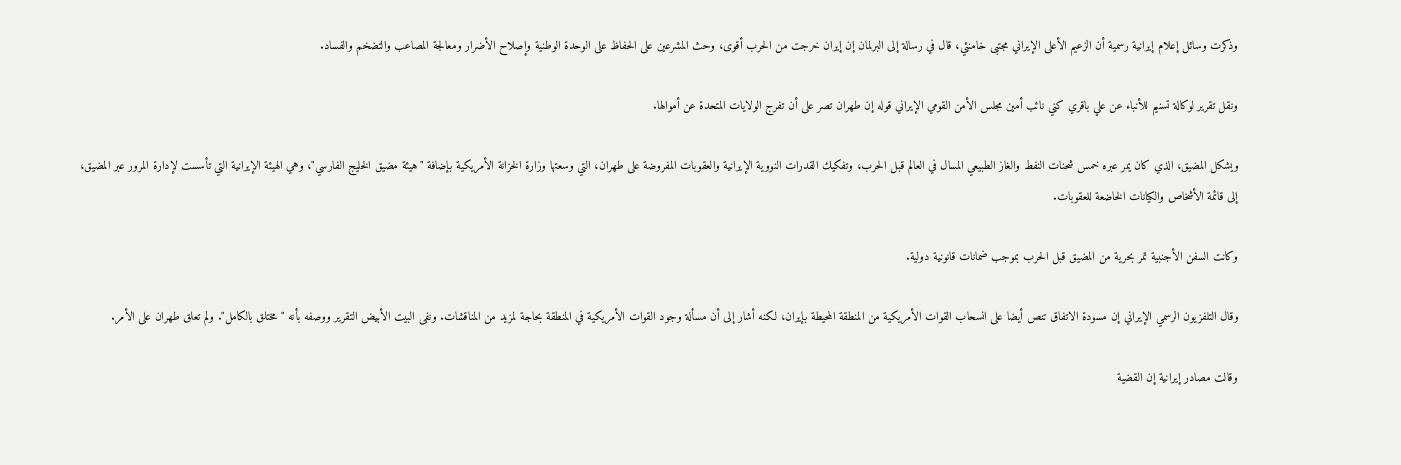وذكرت وسائل إعلام إيرانية رسمية أن الزعيم الأعلى الإيراني مجتبى خامنئي، قال في رسالة إلى البرلمان إن إيران خرجت من الحرب أقوى، وحث المشرعين على الحفاظ على الوحدة الوطنية وإصلاح الأضرار ومعالجة المصاعب والتضخم والفساد.

ونقل تقرير لوكالة تسنيم للأنباء عن علي باقري كني نائب أمين مجلس الأمن القومي الإيراني قوله إن طهران تصر على أن تفرج الولايات المتحدة عن أموالها.

ويشكل المضيق، الذي كان يمر عبره خمس شحنات النفط والغاز الطبيعي المسال في العالم قبل الحرب، وتفكيك القدرات النووية الإيرانية والعقوبات المفروضة على طهران، التي وسعتها وزارة الخزانة الأمريكية بإضافة "هيئة مضيق الخليج الفارسي"، وهي الهيئة الإيرانية التي تأسست لإدارة المرور عبر المضيق، إلى قائمة الأشخاص والكيانات الخاضعة للعقوبات.

وكانت السفن الأجنبية تمر بحرية من المضيق قبل الحرب بموجب ضمانات قانونية دولية.

وقال التلفزيون الرسمي الإيراني إن مسودة الاتفاق تنص أيضا على انسحاب القوات الأمريكية من المنطقة المحيطة بإيران، لكنه أشار إلى أن مسألة وجود القوات الأمريكية في المنطقة بحاجة لمزيد من المناقشات. ونفى البيت الأبيض التقرير ووصفه بأنه "مختلق بالكامل". ولم تعلق طهران على الأمر.

وقالت مصادر إيرانية إن القضية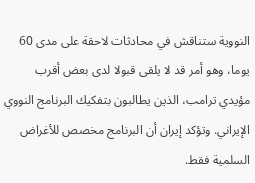النووية ستناقش في محادثات لاحقة على مدى 60 يوما، وهو أمر قد لا يلقى قبولا لدى بعض أقرب مؤيدي ترامب، الذين يطالبون بتفكيك البرنامج النووي الإيراني. وتؤكد إيران أن البرنامج مخصص للأغراض السلمية فقط.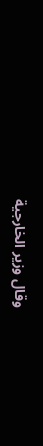وقال وزير الخارجية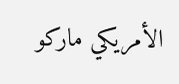الأمريكي ماركو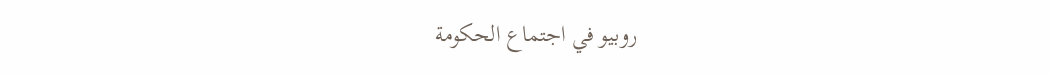روبيو في اجتماع الحكومة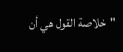"خلاصة القول هي أن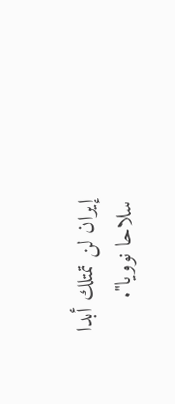إيران لن تمتلك أبدا سلاحا نوويا".